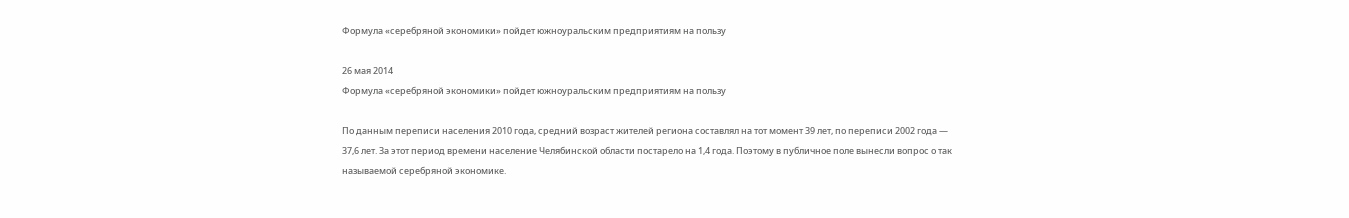Формула «серебряной экономики» пойдет южноуральским предприятиям на пользу

26 мая 2014
Формула «серебряной экономики» пойдет южноуральским предприятиям на пользу

По данным переписи населения 2010 года, средний возраст жителей региона составлял на тот момент 39 лет, по переписи 2002 года — 37,6 лет. За этот период времени население Челябинской области постарело на 1,4 года. Поэтому в публичное поле вынесли вопрос о так называемой серебряной экономике.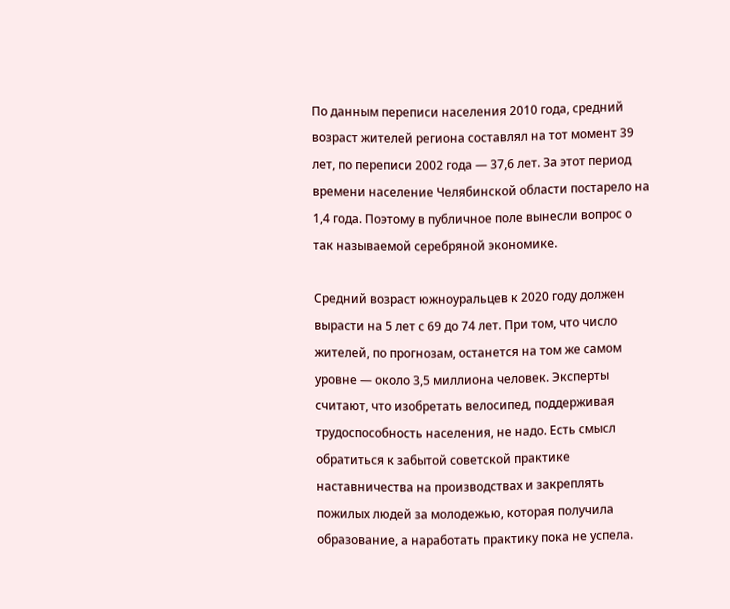По данным переписи населения 2010 года, средний возраст жителей региона составлял на тот момент 39 лет, по переписи 2002 года — 37,6 лет. За этот период времени население Челябинской области постарело на 1,4 года. Поэтому в публичное поле вынесли вопрос о так называемой серебряной экономике.

Средний возраст южноуральцев к 2020 году должен вырасти на 5 лет с 69 до 74 лет. При том, что число жителей, по прогнозам, останется на том же самом уровне — около 3,5 миллиона человек. Эксперты считают, что изобретать велосипед, поддерживая трудоспособность населения, не надо. Есть смысл обратиться к забытой советской практике наставничества на производствах и закреплять пожилых людей за молодежью, которая получила образование, а наработать практику пока не успела.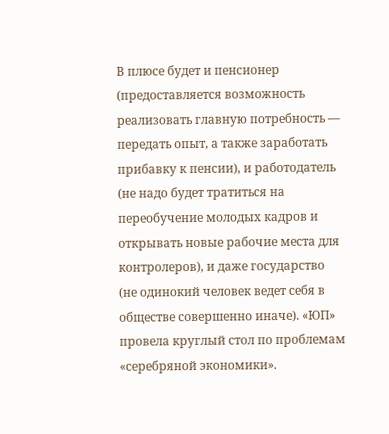В плюсе будет и пенсионер (предоставляется возможность реализовать главную потребность — передать опыт, а также заработать прибавку к пенсии), и работодатель (не надо будет тратиться на переобучение молодых кадров и открывать новые рабочие места для контролеров), и даже государство (не одинокий человек ведет себя в обществе совершенно иначе). «ЮП» провела круглый стол по проблемам «серебряной экономики».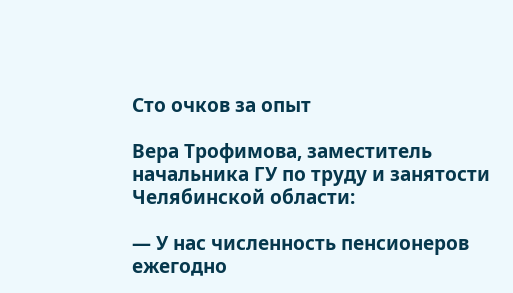Сто очков за опыт

Вера Трофимова, заместитель начальника ГУ по труду и занятости Челябинской области:

— У нас численность пенсионеров ежегодно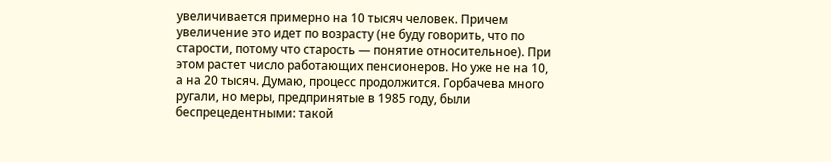увеличивается примерно на 10 тысяч человек. Причем увеличение это идет по возрасту (не буду говорить, что по старости, потому что старость — понятие относительное). При этом растет число работающих пенсионеров. Но уже не на 10, а на 20 тысяч. Думаю, процесс продолжится. Горбачева много ругали, но меры, предпринятые в 1985 году, были беспрецедентными: такой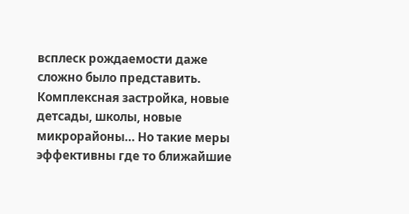всплеск рождаемости даже сложно было представить. Комплексная застройка, новые детсады, школы, новые микрорайоны… Но такие меры эффективны где то ближайшие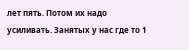лет пять. Потом их надо усиливать. Занятых у нас где то 1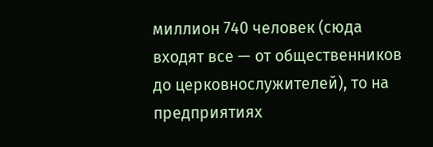миллион 740 человек (сюда входят все — от общественников до церковнослужителей), то на предприятиях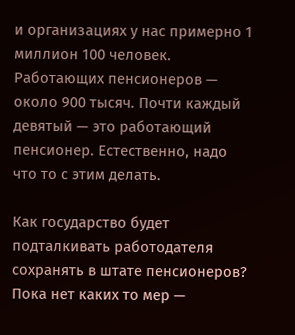и организациях у нас примерно 1 миллион 100 человек. Работающих пенсионеров — около 900 тысяч. Почти каждый девятый — это работающий пенсионер. Естественно, надо что то с этим делать.

Как государство будет подталкивать работодателя сохранять в штате пенсионеров? Пока нет каких то мер —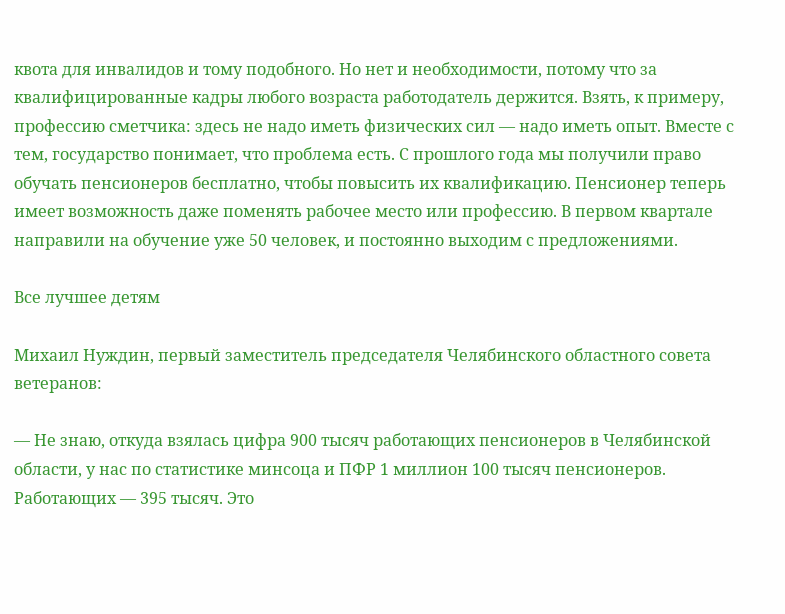квота для инвалидов и тому подобного. Но нет и необходимости, потому что за квалифицированные кадры любого возраста работодатель держится. Взять, к примеру, профессию сметчика: здесь не надо иметь физических сил — надо иметь опыт. Вместе с тем, государство понимает, что проблема есть. С прошлого года мы получили право обучать пенсионеров бесплатно, чтобы повысить их квалификацию. Пенсионер теперь имеет возможность даже поменять рабочее место или профессию. В первом квартале направили на обучение уже 50 человек, и постоянно выходим с предложениями.

Все лучшее детям

Михаил Нуждин, первый заместитель председателя Челябинского областного совета ветеранов:

— Не знаю, откуда взялась цифра 900 тысяч работающих пенсионеров в Челябинской области, у нас по статистике минсоца и ПФР 1 миллион 100 тысяч пенсионеров. Работающих — 395 тысяч. Это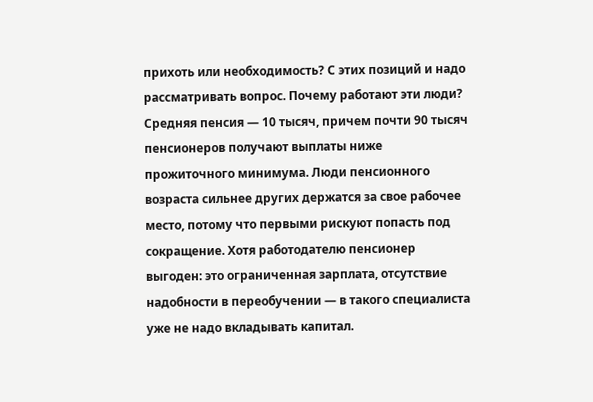прихоть или необходимость? С этих позиций и надо рассматривать вопрос. Почему работают эти люди? Средняя пенсия — 10 тысяч, причем почти 90 тысяч пенсионеров получают выплаты ниже прожиточного минимума. Люди пенсионного возраста сильнее других держатся за свое рабочее место, потому что первыми рискуют попасть под сокращение. Хотя работодателю пенсионер выгоден: это ограниченная зарплата, отсутствие надобности в переобучении — в такого специалиста уже не надо вкладывать капитал.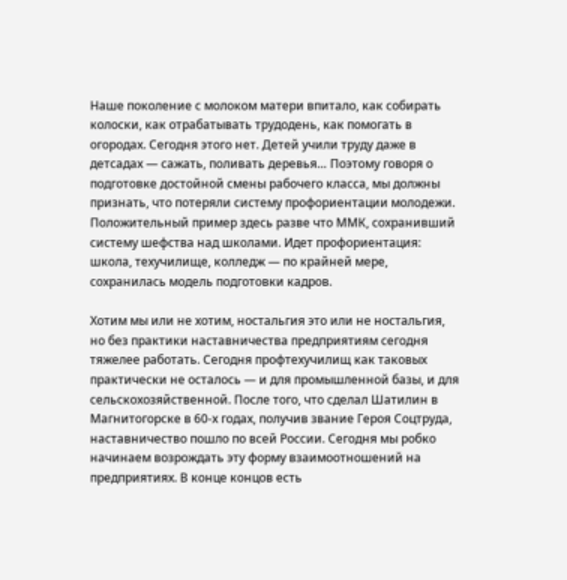Наше поколение с молоком матери впитало, как собирать колоски, как отрабатывать трудодень, как помогать в огородах. Сегодня этого нет. Детей учили труду даже в детсадах — сажать, поливать деревья… Поэтому говоря о подготовке достойной смены рабочего класса, мы должны признать, что потеряли систему профориентации молодежи. Положительный пример здесь разве что ММК, сохранивший систему шефства над школами. Идет профориентация: школа, техучилище, колледж — по крайней мере, сохранилась модель подготовки кадров.

Хотим мы или не хотим, ностальгия это или не ностальгия, но без практики наставничества предприятиям сегодня тяжелее работать. Сегодня профтехучилищ как таковых практически не осталось — и для промышленной базы, и для сельскохозяйственной. После того, что сделал Шатилин в Магнитогорске в 60-х годах, получив звание Героя Соцтруда, наставничество пошло по всей России. Сегодня мы робко начинаем возрождать эту форму взаимоотношений на предприятиях. В конце концов есть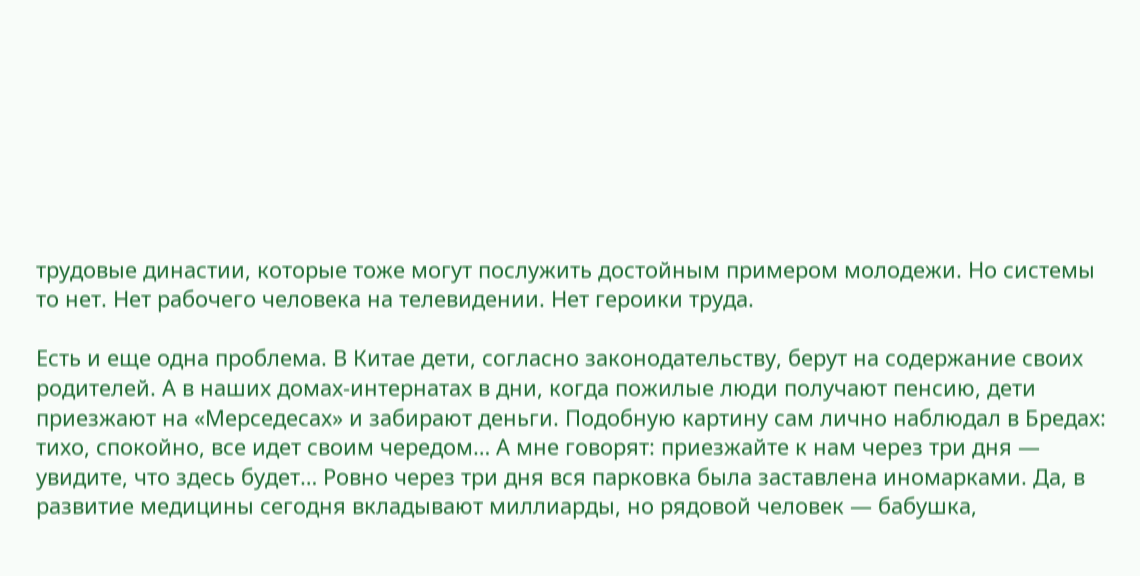трудовые династии, которые тоже могут послужить достойным примером молодежи. Но системы то нет. Нет рабочего человека на телевидении. Нет героики труда.

Есть и еще одна проблема. В Китае дети, согласно законодательству, берут на содержание своих родителей. А в наших домах-интернатах в дни, когда пожилые люди получают пенсию, дети приезжают на «Мерседесах» и забирают деньги. Подобную картину сам лично наблюдал в Бредах: тихо, спокойно, все идет своим чередом… А мне говорят: приезжайте к нам через три дня — увидите, что здесь будет… Ровно через три дня вся парковка была заставлена иномарками. Да, в развитие медицины сегодня вкладывают миллиарды, но рядовой человек — бабушка,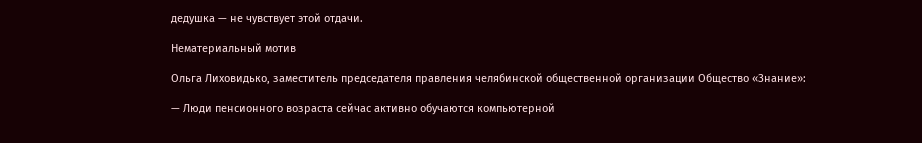дедушка — не чувствует этой отдачи.

Нематериальный мотив

Ольга Лиховидько, заместитель председателя правления челябинской общественной организации Общество «Знание»:

— Люди пенсионного возраста сейчас активно обучаются компьютерной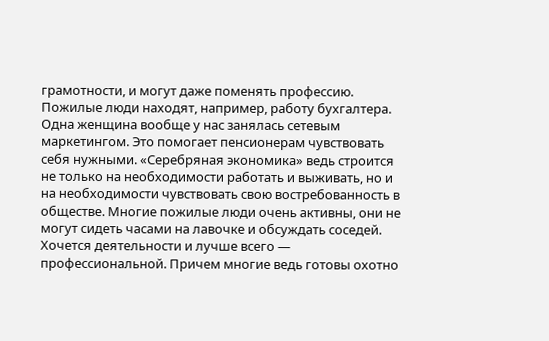грамотности, и могут даже поменять профессию. Пожилые люди находят, например, работу бухгалтера. Одна женщина вообще у нас занялась сетевым маркетингом. Это помогает пенсионерам чувствовать себя нужными. «Серебряная экономика» ведь строится не только на необходимости работать и выживать, но и на необходимости чувствовать свою востребованность в обществе. Многие пожилые люди очень активны, они не могут сидеть часами на лавочке и обсуждать соседей. Хочется деятельности и лучше всего — профессиональной. Причем многие ведь готовы охотно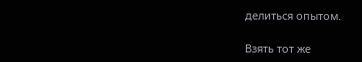делиться опытом.

Взять тот же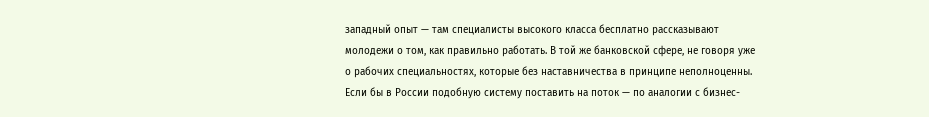западный опыт — там специалисты высокого класса бесплатно рассказывают молодежи о том, как правильно работать. В той же банковской сфере, не говоря уже о рабочих специальностях, которые без наставничества в принципе неполноценны. Если бы в России подобную систему поставить на поток — по аналогии с бизнес-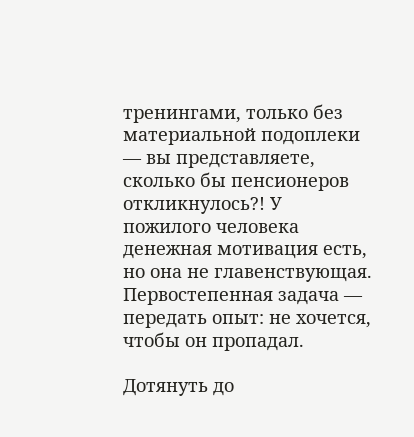тренингами, только без материальной подоплеки — вы представляете, сколько бы пенсионеров откликнулось?! У пожилого человека денежная мотивация есть, но она не главенствующая. Первостепенная задача — передать опыт: не хочется, чтобы он пропадал.

Дотянуть до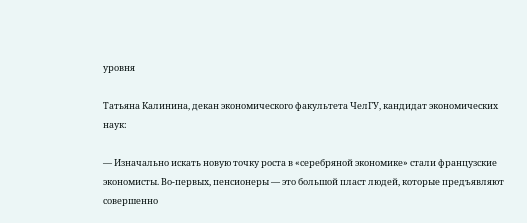уровня

Татьяна Калинина, декан экономического факультета ЧелГУ, кандидат экономических наук:

— Изначально искать новую точку роста в «серебряной экономике» стали французские экономисты. Во-первых, пенсионеры — это большой пласт людей, которые предъявляют совершенно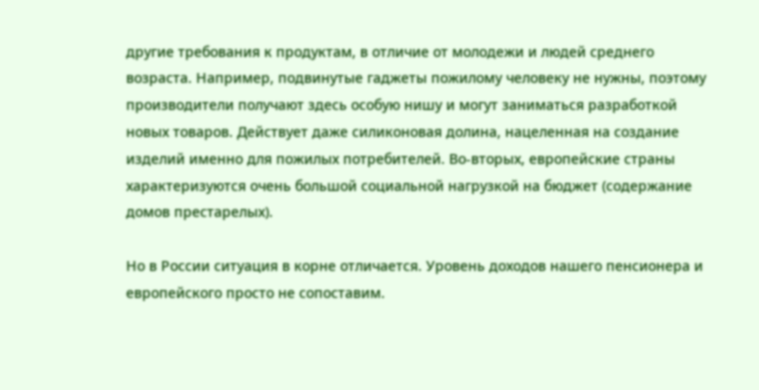другие требования к продуктам, в отличие от молодежи и людей среднего возраста. Например, подвинутые гаджеты пожилому человеку не нужны, поэтому производители получают здесь особую нишу и могут заниматься разработкой новых товаров. Действует даже силиконовая долина, нацеленная на создание изделий именно для пожилых потребителей. Во-вторых, европейские страны характеризуются очень большой социальной нагрузкой на бюджет (содержание домов престарелых).

Но в России ситуация в корне отличается. Уровень доходов нашего пенсионера и европейского просто не сопоставим.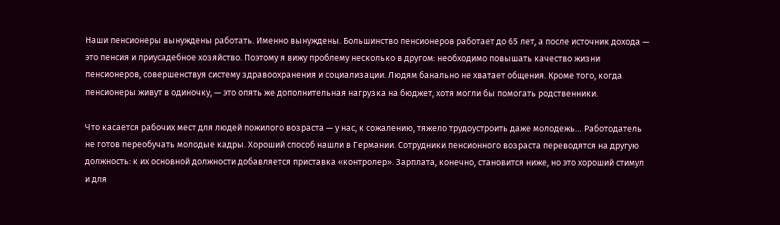Наши пенсионеры вынуждены работать. Именно вынуждены. Большинство пенсионеров работает до 65 лет, а после источник дохода — это пенсия и приусадебное хозяйство. Поэтому я вижу проблему несколько в другом: необходимо повышать качество жизни пенсионеров, совершенствуя систему здравоохранения и социализации. Людям банально не хватает общения. Кроме того, когда пенсионеры живут в одиночку, — это опять же дополнительная нагрузка на бюджет, хотя могли бы помогать родственники.

Что касается рабочих мест для людей пожилого возраста — у нас, к сожалению, тяжело трудоустроить даже молодежь… Работодатель не готов переобучать молодые кадры. Хороший способ нашли в Германии. Сотрудники пенсионного возраста переводятся на другую должность: к их основной должности добавляется приставка «контролер». Зарплата, конечно, становится ниже, но это хороший стимул и для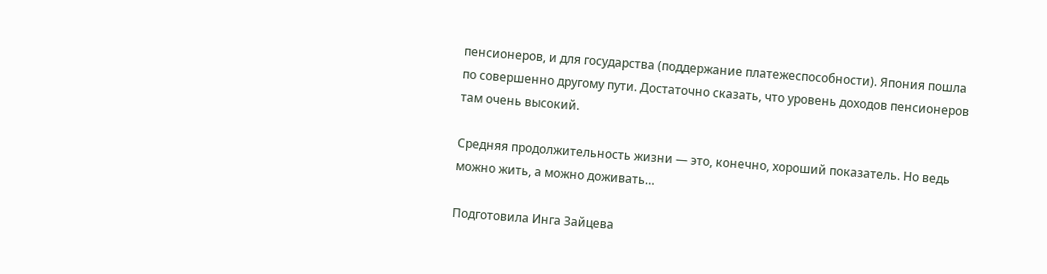пенсионеров, и для государства (поддержание платежеспособности). Япония пошла по совершенно другому пути. Достаточно сказать, что уровень доходов пенсионеров там очень высокий.

Средняя продолжительность жизни — это, конечно, хороший показатель. Но ведь можно жить, а можно доживать…

Подготовила Инга Зайцева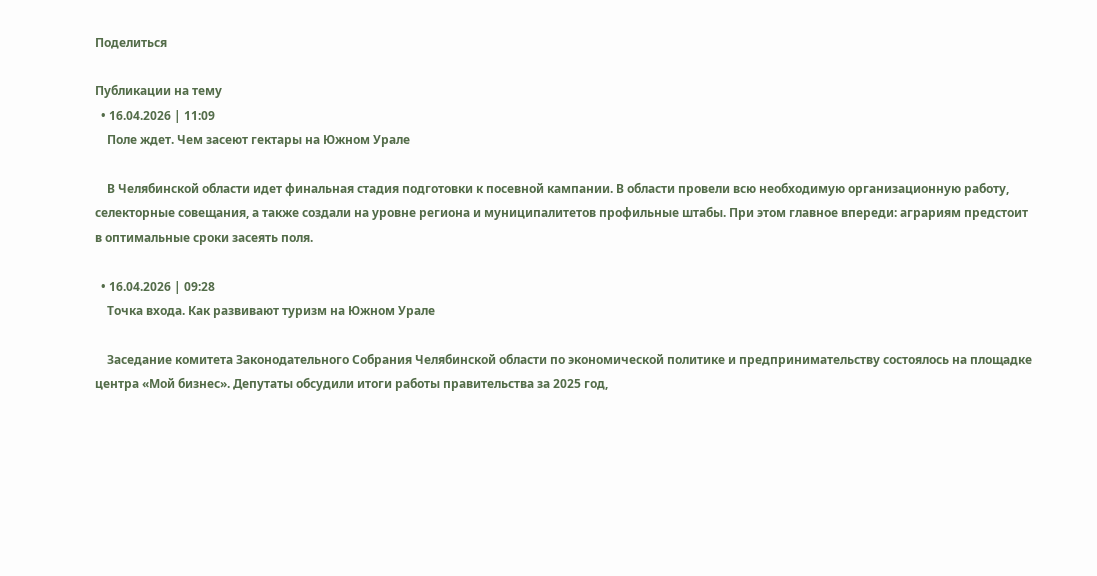Поделиться

Публикации на тему
  • 16.04.2026 | 11:09
    Поле ждет. Чем засеют гектары на Южном Урале

    В Челябинской области идет финальная стадия подготовки к посевной кампании. В области провели всю необходимую организационную работу, селекторные совещания, а также создали на уровне региона и муниципалитетов профильные штабы. При этом главное впереди: аграриям предстоит в оптимальные сроки засеять поля.

  • 16.04.2026 | 09:28
    Точка входа. Как развивают туризм на Южном Урале

    Заседание комитета Законодательного Собрания Челябинской области по экономической политике и предпринимательству состоялось на площадке центра «Мой бизнес». Депутаты обсудили итоги работы правительства за 2025 год,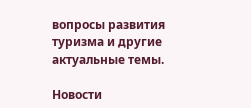вопросы развития туризма и другие актуальные темы.

Новости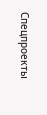Спецпроекты